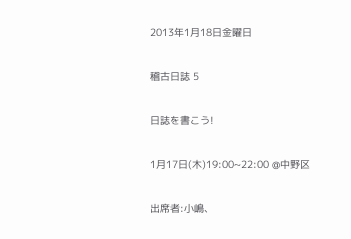2013年1月18日金曜日

稽古日誌 5

日誌を書こう!

1月17日(木)19:00~22:00 @中野区

出席者:小嶋、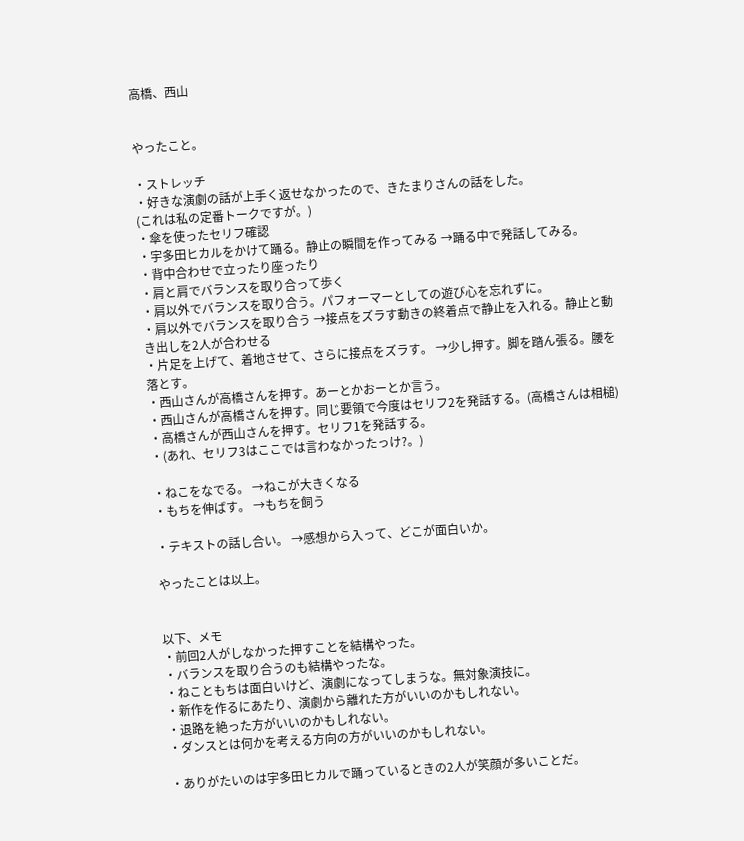高橋、西山


やったこと。

・ストレッチ
・好きな演劇の話が上手く返せなかったので、きたまりさんの話をした。
(これは私の定番トークですが。)
・傘を使ったセリフ確認
・宇多田ヒカルをかけて踊る。静止の瞬間を作ってみる →踊る中で発話してみる。
・背中合わせで立ったり座ったり
・肩と肩でバランスを取り合って歩く
・肩以外でバランスを取り合う。パフォーマーとしての遊び心を忘れずに。
・肩以外でバランスを取り合う →接点をズラす動きの終着点で静止を入れる。静止と動き出しを2人が合わせる
・片足を上げて、着地させて、さらに接点をズラす。 →少し押す。脚を踏ん張る。腰を落とす。
・西山さんが高橋さんを押す。あーとかおーとか言う。
・西山さんが高橋さんを押す。同じ要領で今度はセリフ2を発話する。(高橋さんは相槌)
・高橋さんが西山さんを押す。セリフ1を発話する。
・(あれ、セリフ3はここでは言わなかったっけ?。)

・ねこをなでる。 →ねこが大きくなる
・もちを伸ばす。 →もちを飼う

・テキストの話し合い。 →感想から入って、どこが面白いか。

やったことは以上。


以下、メモ
・前回2人がしなかった押すことを結構やった。
・バランスを取り合うのも結構やったな。
・ねこともちは面白いけど、演劇になってしまうな。無対象演技に。
・新作を作るにあたり、演劇から離れた方がいいのかもしれない。
・退路を絶った方がいいのかもしれない。
・ダンスとは何かを考える方向の方がいいのかもしれない。

・ありがたいのは宇多田ヒカルで踊っているときの2人が笑顔が多いことだ。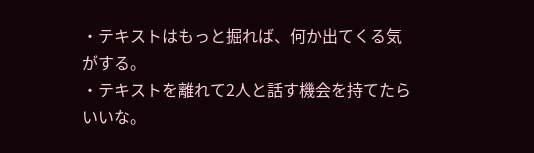・テキストはもっと掘れば、何か出てくる気がする。
・テキストを離れて2人と話す機会を持てたらいいな。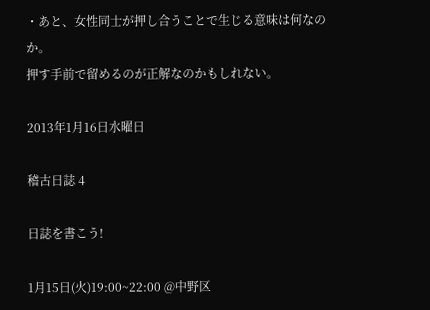・あと、女性同士が押し合うことで生じる意味は何なのか。
押す手前で留めるのが正解なのかもしれない。

2013年1月16日水曜日

稽古日誌 4

日誌を書こう!

1月15日(火)19:00~22:00 @中野区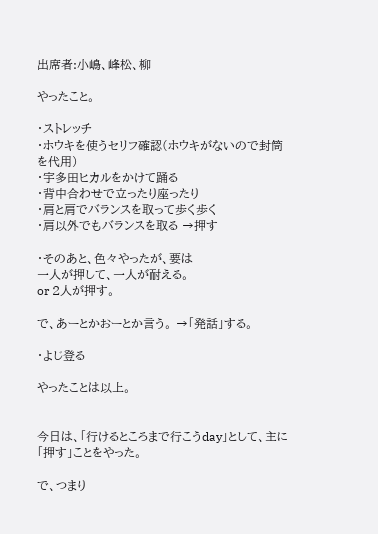出席者:小嶋、峰松、柳

やったこと。

・ストレッチ
・ホウキを使うセリフ確認(ホウキがないので封筒を代用)
・宇多田ヒカルをかけて踊る
・背中合わせで立ったり座ったり
・肩と肩でバランスを取って歩く歩く
・肩以外でもバランスを取る →押す

・そのあと、色々やったが、要は
一人が押して、一人が耐える。
or 2人が押す。

で、あーとかおーとか言う。 →「発話」する。

・よじ登る

やったことは以上。


今日は、「行けるところまで行こうday」として、主に「押す」ことをやった。

で、つまり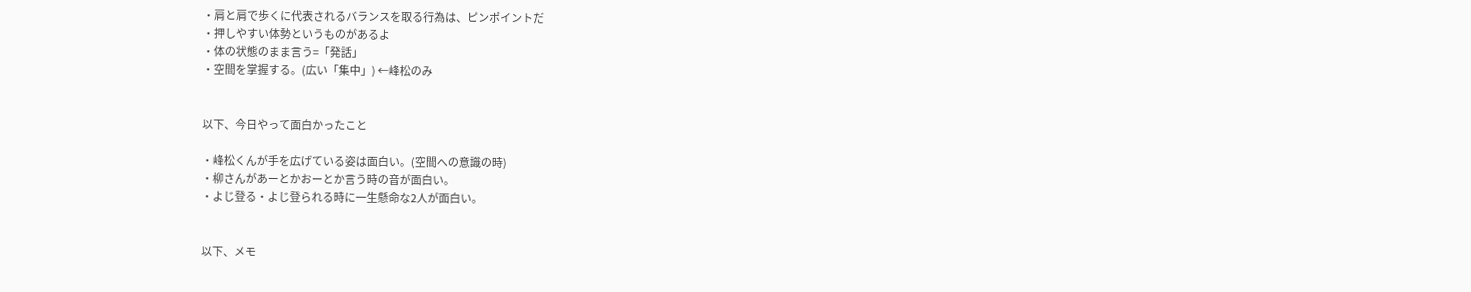・肩と肩で歩くに代表されるバランスを取る行為は、ピンポイントだ
・押しやすい体勢というものがあるよ
・体の状態のまま言う=「発話」
・空間を掌握する。(広い「集中」) ←峰松のみ


以下、今日やって面白かったこと

・峰松くんが手を広げている姿は面白い。(空間への意識の時)
・柳さんがあーとかおーとか言う時の音が面白い。
・よじ登る・よじ登られる時に一生懸命な2人が面白い。


以下、メモ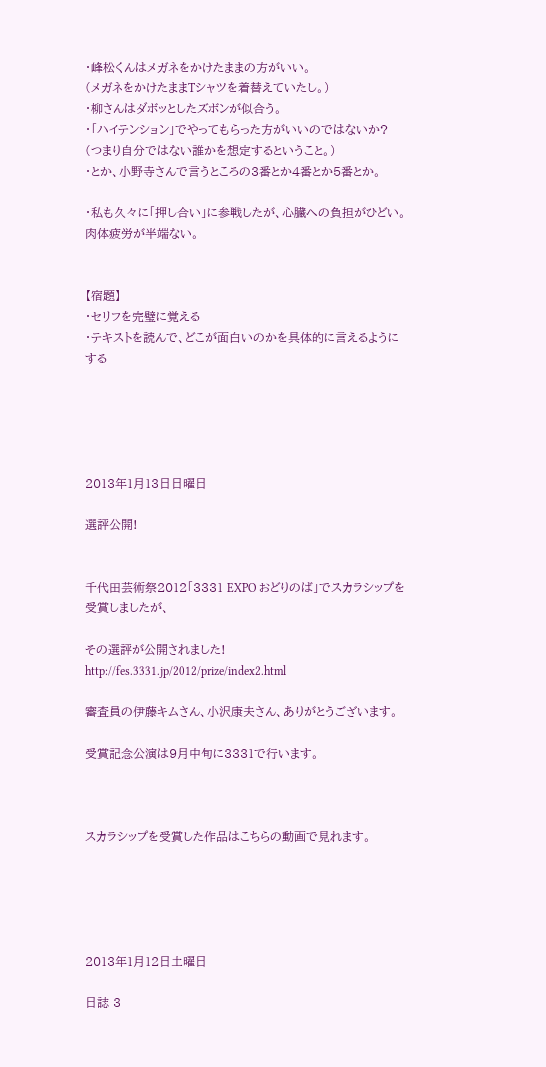・峰松くんはメガネをかけたままの方がいい。
(メガネをかけたままTシャツを着替えていたし。)
・柳さんはダボッとしたズボンが似合う。
・「ハイテンション」でやってもらった方がいいのではないか?
(つまり自分ではない誰かを想定するということ。)
・とか、小野寺さんで言うところの3番とか4番とか5番とか。

・私も久々に「押し合い」に参戦したが、心臓への負担がひどい。肉体疲労が半端ない。


【宿題】
・セリフを完璧に覚える
・テキストを読んで、どこが面白いのかを具体的に言えるようにする





2013年1月13日日曜日

選評公開!


千代田芸術祭2012「3331 EXPO おどりのば」でスカラシップを受賞しましたが、

その選評が公開されました! http://fes.3331.jp/2012/prize/index2.html

審査員の伊藤キムさん、小沢康夫さん、ありがとうございます。

受賞記念公演は9月中旬に3331で行います。



スカラシップを受賞した作品はこちらの動画で見れます。





2013年1月12日土曜日

日誌 3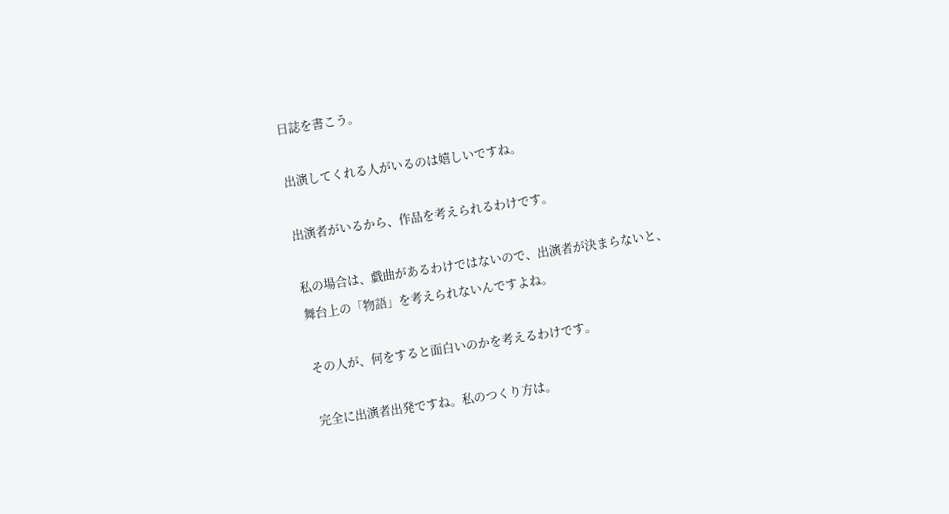日誌を書こう。

出演してくれる人がいるのは嬉しいですね。

出演者がいるから、作品を考えられるわけです。

私の場合は、戯曲があるわけではないので、出演者が決まらないと、
舞台上の「物語」を考えられないんですよね。

その人が、何をすると面白いのかを考えるわけです。

完全に出演者出発ですね。私のつくり方は。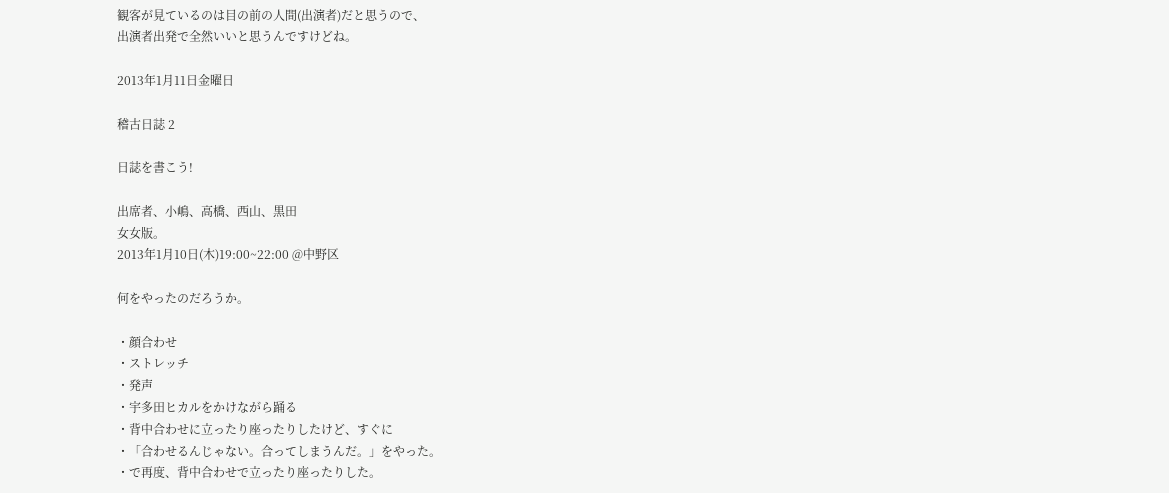観客が見ているのは目の前の人間(出演者)だと思うので、
出演者出発で全然いいと思うんですけどね。

2013年1月11日金曜日

稽古日誌 2

日誌を書こう!

出席者、小嶋、高橋、西山、黒田
女女版。
2013年1月10日(木)19:00~22:00 @中野区

何をやったのだろうか。

・顔合わせ
・ストレッチ
・発声
・宇多田ヒカルをかけながら踊る
・背中合わせに立ったり座ったりしたけど、すぐに
・「合わせるんじゃない。合ってしまうんだ。」をやった。
・で再度、背中合わせで立ったり座ったりした。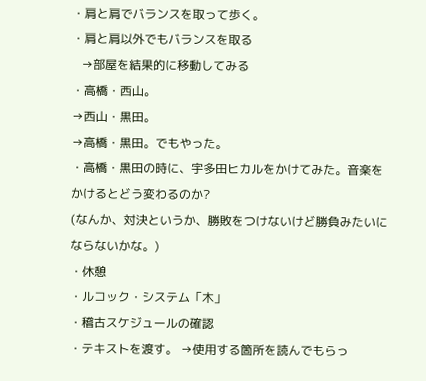・肩と肩でバランスを取って歩く。
・肩と肩以外でもバランスを取る
   →部屋を結果的に移動してみる
・高橋・西山。
→西山・黒田。
→高橋・黒田。でもやった。
・高橋・黒田の時に、宇多田ヒカルをかけてみた。音楽をかけるとどう変わるのか?
(なんか、対決というか、勝敗をつけないけど勝負みたいにならないかな。)
・休憩
・ルコック・システム「木」
・稽古スケジュールの確認
・テキストを渡す。 →使用する箇所を読んでもらっ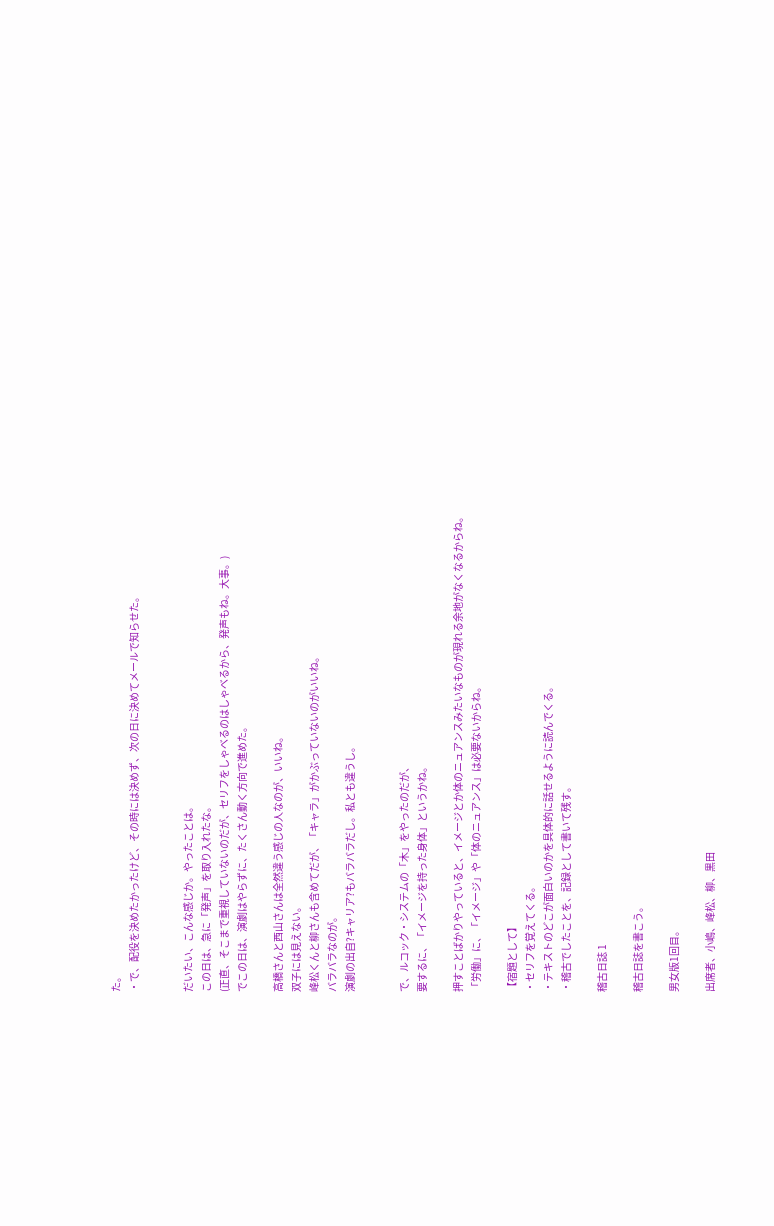た。
・で、配役を決めたかったけど、その時には決めず、次の日に決めてメールで知らせた。


だいたい、こんな感じか。やったことは。
この日は、急に「発声」を取り入れたな。
(正直、そこまで重視していないのだが、セリフをしゃべるのはしゃべるから、発声もね。大事。)
でこの日は、演劇はやらずに、たくさん動く方向で進めた。

高橋さんと西山さんは全然違う感じの人なのが、いいね。
双子には見えない。
峰松くんと柳さんも含めてだが、「キャラ」がかぶっていないのがいいね。
バラバラなのが。
演劇の出自?キャリア?もバラバラだし。私とも違うし。


で、ルコック・システムの「木」をやったのだが、
要するに、「イメージを持った身体」というかね。

押すことばかりやっていると、イメージとか体のニュアンスみたいなものが現れる余地がなくなるからね。
「労働」に、「イメージ」や「体のニュアンス」は必要ないからね。

【宿題として】
・セリフを覚えてくる。
・テキストのどこが面白いのかを具体的に話せるように読んでくる。
・稽古でしたことを、記録として書いて残す。

稽古日誌 1

稽古日誌を書こう。

男女版1回目。

出席者、小嶋、峰松、柳、黒田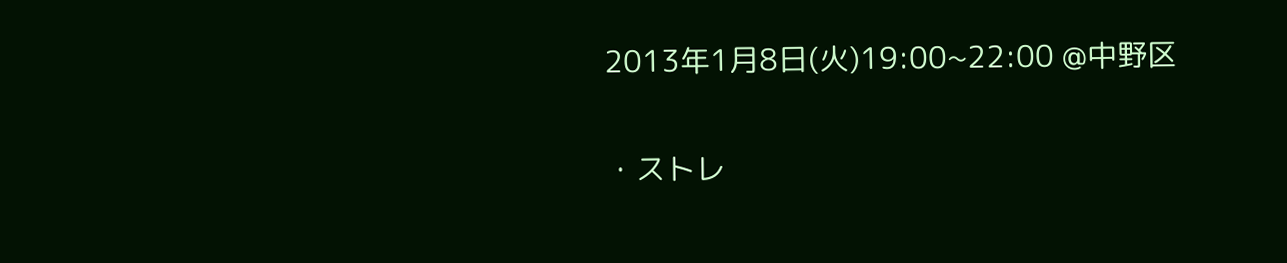2013年1月8日(火)19:00~22:00 @中野区

・ストレ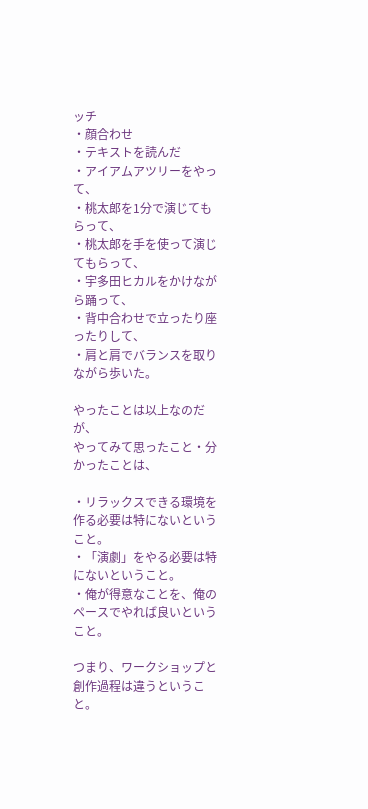ッチ
・顔合わせ
・テキストを読んだ
・アイアムアツリーをやって、
・桃太郎を1分で演じてもらって、
・桃太郎を手を使って演じてもらって、
・宇多田ヒカルをかけながら踊って、
・背中合わせで立ったり座ったりして、
・肩と肩でバランスを取りながら歩いた。

やったことは以上なのだが、
やってみて思ったこと・分かったことは、

・リラックスできる環境を作る必要は特にないということ。
・「演劇」をやる必要は特にないということ。
・俺が得意なことを、俺のペースでやれば良いということ。

つまり、ワークショップと創作過程は違うということ。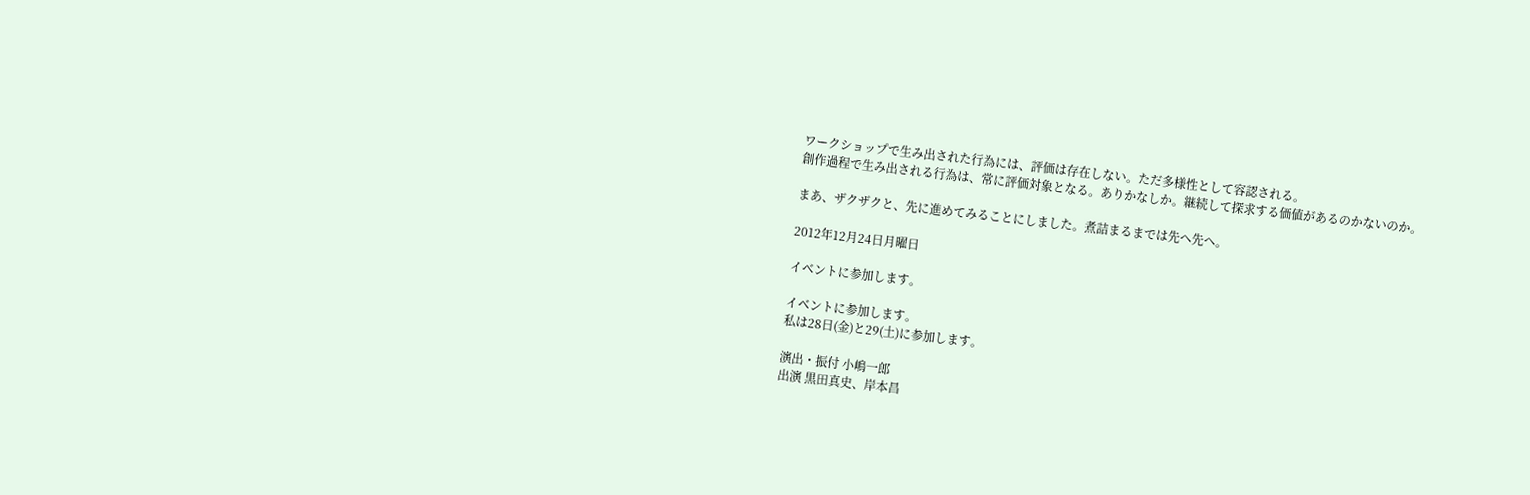ワークショップで生み出された行為には、評価は存在しない。ただ多様性として容認される。
創作過程で生み出される行為は、常に評価対象となる。ありかなしか。継続して探求する価値があるのかないのか。

まあ、ザクザクと、先に進めてみることにしました。煮詰まるまでは先へ先へ。

2012年12月24日月曜日

イベントに参加します。

イベントに参加します。
私は28日(金)と29(土)に参加します。

演出・振付 小嶋一郎
出演 黒田真史、岸本昌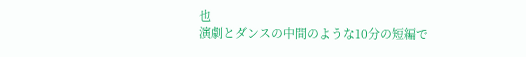也
演劇とダンスの中間のような10分の短編で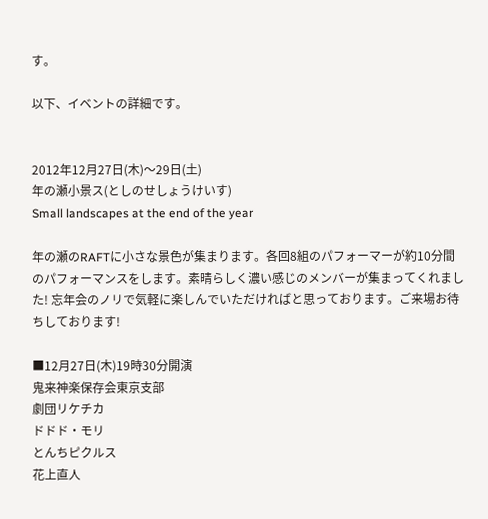す。

以下、イベントの詳細です。


2012年12月27日(木)〜29日(土)
年の瀬小景ス(としのせしょうけいす)
Small landscapes at the end of the year

年の瀬のRAFTに小さな景色が集まります。各回8組のパフォーマーが約10分間のパフォーマンスをします。素晴らしく濃い感じのメンバーが集まってくれました! 忘年会のノリで気軽に楽しんでいただければと思っております。ご来場お待ちしております!

■12月27日(木)19時30分開演
鬼来神楽保存会東京支部
劇団リケチカ
ドドド・モリ
とんちピクルス
花上直人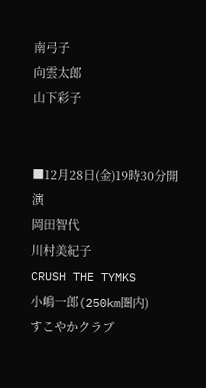南弓子
向雲太郎
山下彩子


■12月28日(金)19時30分開演
岡田智代
川村美紀子
CRUSH THE TYMKS
小嶋一郎(250km圏内)
すこやかクラブ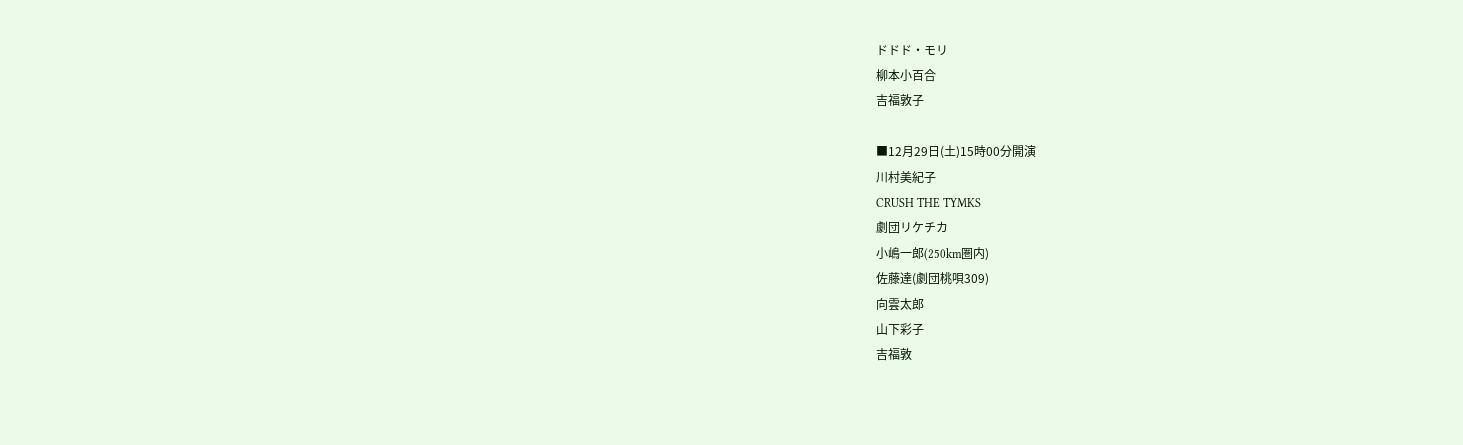ドドド・モリ
柳本小百合
吉福敦子

■12月29日(土)15時00分開演
川村美紀子
CRUSH THE TYMKS
劇団リケチカ
小嶋一郎(250km圏内)
佐藤達(劇団桃唄309)
向雲太郎
山下彩子
吉福敦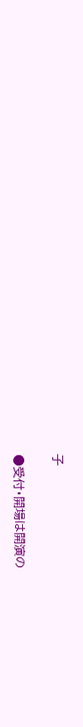子


●受付・開場は開演の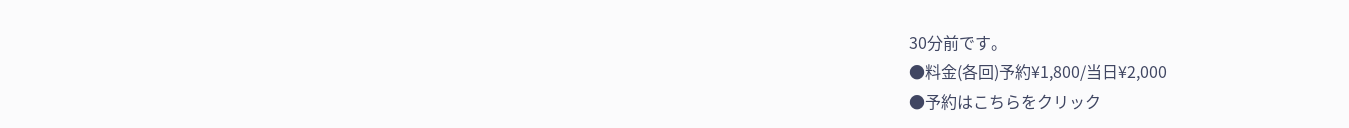30分前です。
●料金(各回)予約¥1,800/当日¥2,000
●予約はこちらをクリック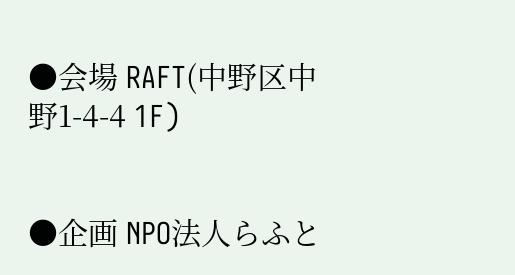●会場 RAFT(中野区中野1-4-4 1F)


●企画 NPO法人らふと